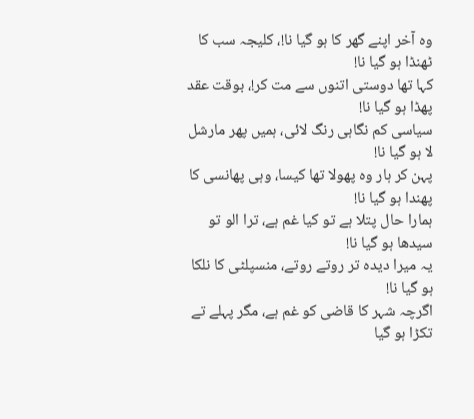وہ آخر اپنے گھر کا ہو گیا نا!، کلیجہ سب کا ٹھنڈا ہو گیا نا!
کہا تھا دوستی اتنوں سے مت کر!، بوقت عقد پھڈا ہو گیا نا!
سیاسی کم نگاہی رنگ لائی، ہمیں پھر مارشل لا ہو گیا نا!
پہن کر ہار وہ پھولا تھا کیسا، وہی پھانسی کا پھندا ہو گیا نا!
ہمارا حال پتلا ہے تو کیا غم ہے، ترا الو تو سیدھا ہو گیا نا!
یہ میرا دیدہ تر روتے روتے، منسپلٹی کا نلکا ہو گیا نا!
اگرچہ شہر کا قاضی کو غم ہے، مگر پہلے تے تکڑا ہو گیا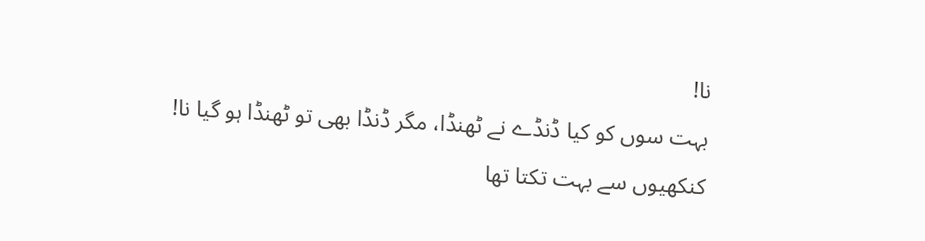نا!
بہت سوں کو کیا ڈنڈے نے ٹھنڈا، مگر ڈنڈا بھی تو ٹھنڈا ہو گیا نا!
کنکھیوں سے بہت تکتا تھا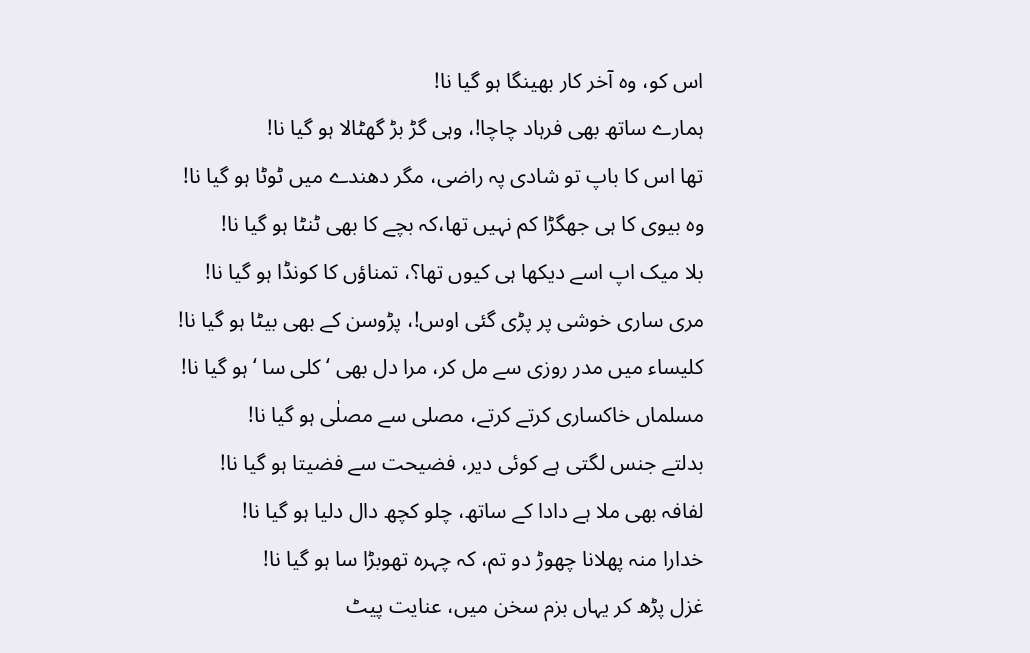اس کو، وہ آخر کار بھینگا ہو گیا نا!
ہمارے ساتھ بھی فرہاد چاچا!، وہی گڑ بڑ گھٹالا ہو گیا نا!
تھا اس کا باپ تو شادی پہ راضی، مگر دھندے میں ٹوٹا ہو گیا نا!
وہ بیوی کا ہی جھگڑا کم نہیں تھا،کہ بچے کا بھی ٹنٹا ہو گیا نا!
بلا میک اپ اسے دیکھا ہی کیوں تھا؟، تمناؤں کا کونڈا ہو گیا نا!
مری ساری خوشی پر پڑی گئی اوس!، پڑوسن کے بھی بیٹا ہو گیا نا!
کلیساء میں مدر روزی سے مل کر، مرا دل بھی ‘ کلی سا ‘ ہو گیا نا!
مسلماں خاکساری کرتے کرتے، مصلی سے مصلٰی ہو گیا نا!
بدلتے جنس لگتی ہے کوئی دیر، فضیحت سے فضیتا ہو گیا نا!
لفافہ بھی ملا ہے دادا کے ساتھ، چلو کچھ دال دلیا ہو گیا نا!
خدارا منہ پھلانا چھوڑ دو تم، کہ چہرہ تھوبڑا سا ہو گیا نا!
غزل پڑھ کر یہاں بزم سخن میں، عنایت پیٹ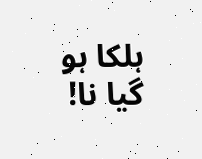ہلکا ہو گیا نا!